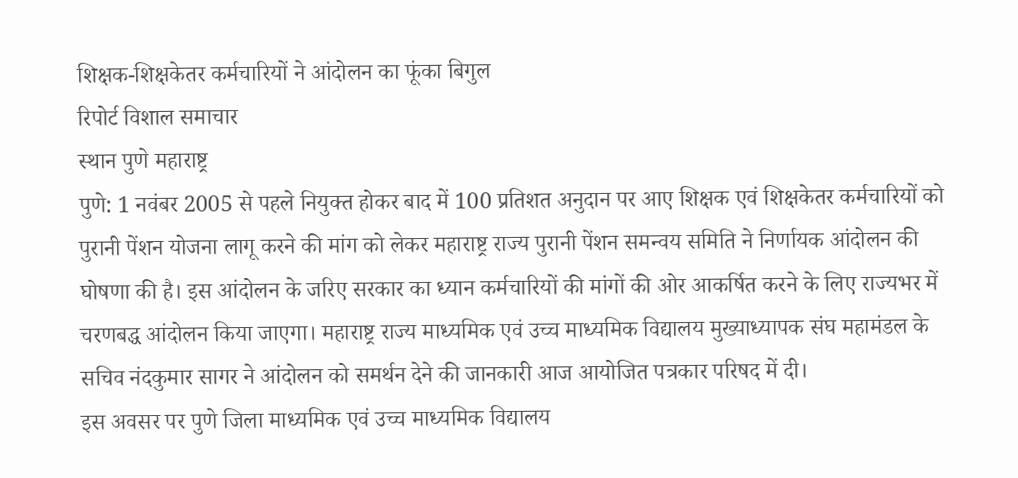शिक्षक-शिक्षकेतर कर्मचारियों ने आंदोलन का फूंका बिगुल
रिपोर्ट विशाल समाचार
स्थान पुणे महाराष्ट्र
पुणे: 1 नवंबर 2005 से पहले नियुक्त होकर बाद में 100 प्रतिशत अनुदान पर आए शिक्षक एवं शिक्षकेतर कर्मचारियों को पुरानी पेंशन योजना लागू करने की मांग को लेकर महाराष्ट्र राज्य पुरानी पेंशन समन्वय समिति ने निर्णायक आंदोलन की घोषणा की है। इस आंदोलन के जरिए सरकार का ध्यान कर्मचारियों की मांगों की ओर आकर्षित करने के लिए राज्यभर में चरणबद्ध आंदोलन किया जाएगा। महाराष्ट्र राज्य माध्यमिक एवं उच्च माध्यमिक विद्यालय मुख्याध्यापक संघ महामंडल के सचिव नंदकुमार सागर ने आंदोलन को समर्थन देने की जानकारी आज आयोजित पत्रकार परिषद में दी।
इस अवसर पर पुणे जिला माध्यमिक एवं उच्च माध्यमिक विद्यालय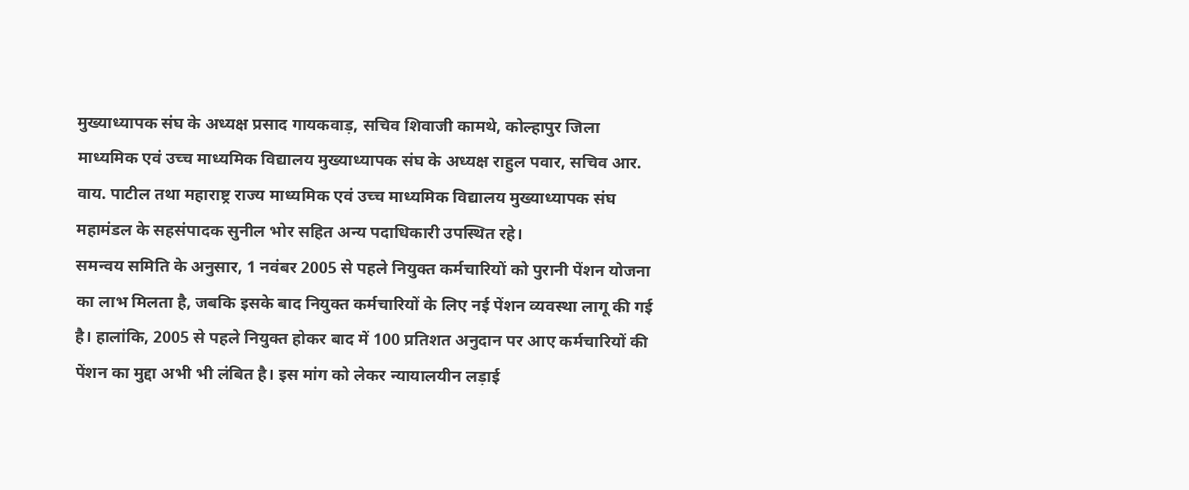मुख्याध्यापक संघ के अध्यक्ष प्रसाद गायकवाड़, सचिव शिवाजी कामथे, कोल्हापुर जिला माध्यमिक एवं उच्च माध्यमिक विद्यालय मुख्याध्यापक संघ के अध्यक्ष राहुल पवार, सचिव आर. वाय. पाटील तथा महाराष्ट्र राज्य माध्यमिक एवं उच्च माध्यमिक विद्यालय मुख्याध्यापक संघ महामंडल के सहसंपादक सुनील भोर सहित अन्य पदाधिकारी उपस्थित रहे।
समन्वय समिति के अनुसार, 1 नवंबर 2005 से पहले नियुक्त कर्मचारियों को पुरानी पेंशन योजना का लाभ मिलता है, जबकि इसके बाद नियुक्त कर्मचारियों के लिए नई पेंशन व्यवस्था लागू की गई है। हालांकि, 2005 से पहले नियुक्त होकर बाद में 100 प्रतिशत अनुदान पर आए कर्मचारियों की पेंशन का मुद्दा अभी भी लंबित है। इस मांग को लेकर न्यायालयीन लड़ाई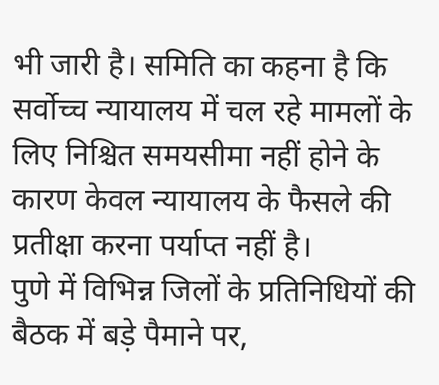भी जारी है। समिति का कहना है कि सर्वोच्च न्यायालय में चल रहे मामलों के लिए निश्चित समयसीमा नहीं होने के कारण केवल न्यायालय के फैसले की प्रतीक्षा करना पर्याप्त नहीं है।
पुणे में विभिन्न जिलों के प्रतिनिधियों की बैठक में बड़े पैमाने पर,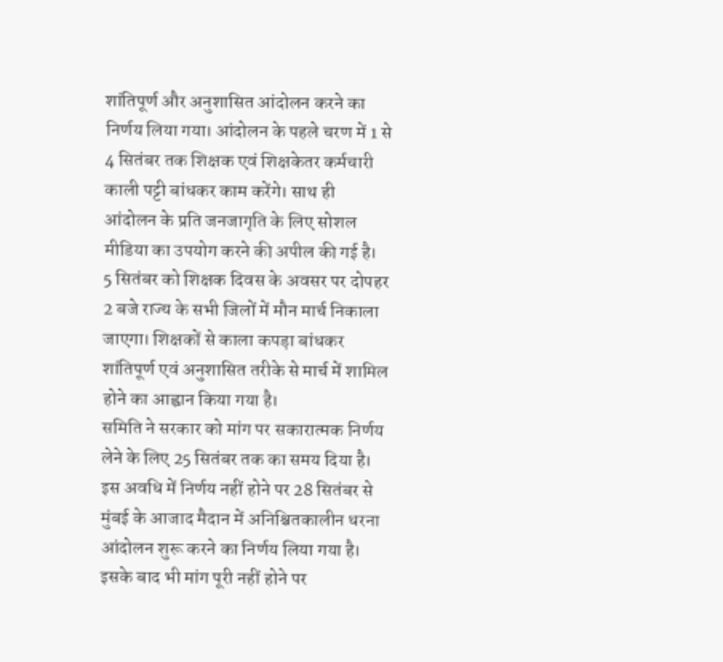शांतिपूर्ण और अनुशासित आंदोलन करने का निर्णय लिया गया। आंदोलन के पहले चरण में 1 से 4 सितंबर तक शिक्षक एवं शिक्षकेतर कर्मचारी काली पट्टी बांधकर काम करेंगे। साथ ही आंदोलन के प्रति जनजागृति के लिए सोशल मीडिया का उपयोग करने की अपील की गई है।
5 सितंबर को शिक्षक दिवस के अवसर पर दोपहर 2 बजे राज्य के सभी जिलों में मौन मार्च निकाला जाएगा। शिक्षकों से काला कपड़ा बांधकर शांतिपूर्ण एवं अनुशासित तरीके से मार्च में शामिल होने का आह्वान किया गया है।
समिति ने सरकार को मांग पर सकारात्मक निर्णय लेने के लिए 25 सितंबर तक का समय दिया है। इस अवधि में निर्णय नहीं होने पर 28 सितंबर से मुंबई के आजाद मैदान में अनिश्चितकालीन धरना आंदोलन शुरू करने का निर्णय लिया गया है। इसके बाद भी मांग पूरी नहीं होने पर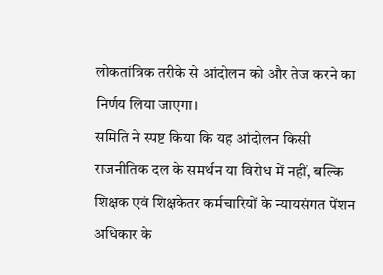लोकतांत्रिक तरीके से आंदोलन को और तेज करने का निर्णय लिया जाएगा।
समिति ने स्पष्ट किया कि यह आंदोलन किसी राजनीतिक दल के समर्थन या विरोध में नहीं, बल्कि शिक्षक एवं शिक्षकेतर कर्मचारियों के न्यायसंगत पेंशन अधिकार के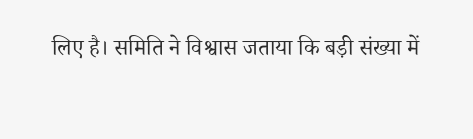लिए है। समिति ने विश्वास जताया कि बड़ी संख्या में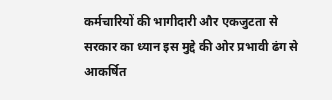कर्मचारियों की भागीदारी और एकजुटता से सरकार का ध्यान इस मुद्दे की ओर प्रभावी ढंग से आकर्षित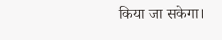किया जा सकेगा।